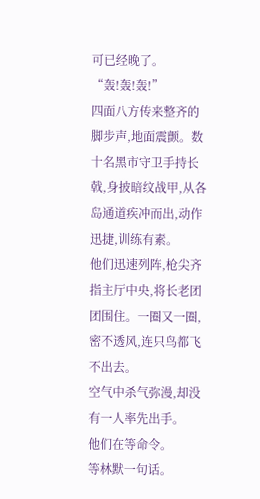可已经晚了。
“轰!轰!轰!”
四面八方传来整齐的脚步声,地面震颤。数十名黑市守卫手持长戟,身披暗纹战甲,从各岛通道疾冲而出,动作迅捷,训练有素。
他们迅速列阵,枪尖齐指主厅中央,将长老团团围住。一圈又一圈,密不透风,连只鸟都飞不出去。
空气中杀气弥漫,却没有一人率先出手。
他们在等命令。
等林默一句话。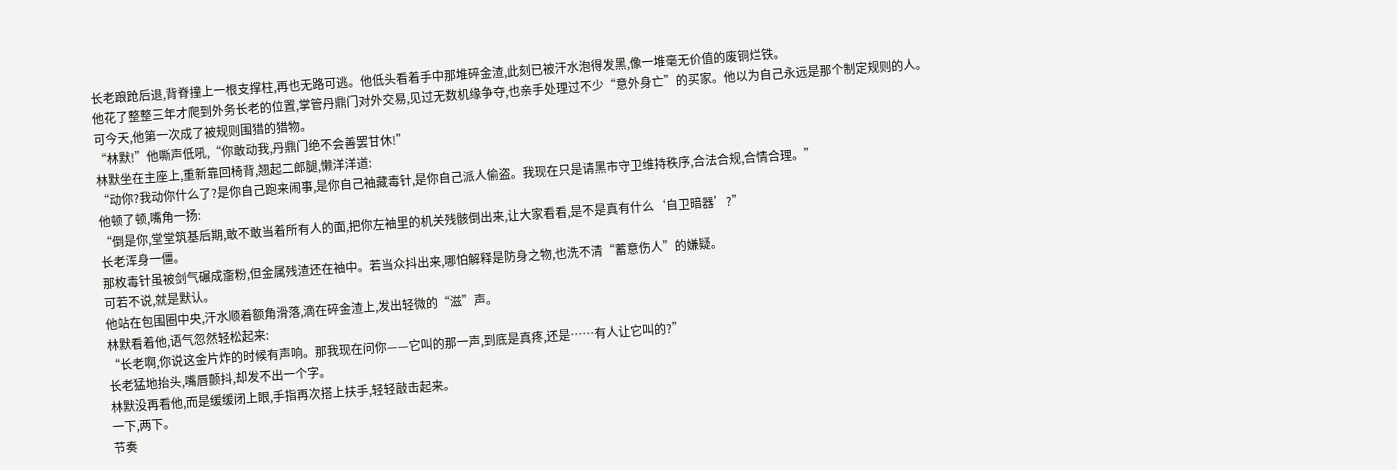长老踉跄后退,背脊撞上一根支撑柱,再也无路可逃。他低头看着手中那堆碎金渣,此刻已被汗水泡得发黑,像一堆毫无价值的废铜烂铁。
他花了整整三年才爬到外务长老的位置,掌管丹鼎门对外交易,见过无数机缘争夺,也亲手处理过不少“意外身亡”的买家。他以为自己永远是那个制定规则的人。
可今天,他第一次成了被规则围猎的猎物。
“林默!”他嘶声低吼,“你敢动我,丹鼎门绝不会善罢甘休!”
林默坐在主座上,重新靠回椅背,翘起二郎腿,懒洋洋道:
“动你?我动你什么了?是你自己跑来闹事,是你自己袖藏毒针,是你自己派人偷盗。我现在只是请黑市守卫维持秩序,合法合规,合情合理。”
他顿了顿,嘴角一扬:
“倒是你,堂堂筑基后期,敢不敢当着所有人的面,把你左袖里的机关残骸倒出来,让大家看看,是不是真有什么‘自卫暗器’?”
长老浑身一僵。
那枚毒针虽被剑气碾成齑粉,但金属残渣还在袖中。若当众抖出来,哪怕解释是防身之物,也洗不清“蓄意伤人”的嫌疑。
可若不说,就是默认。
他站在包围圈中央,汗水顺着额角滑落,滴在碎金渣上,发出轻微的“滋”声。
林默看着他,语气忽然轻松起来:
“长老啊,你说这金片炸的时候有声响。那我现在问你——它叫的那一声,到底是真疼,还是……有人让它叫的?”
长老猛地抬头,嘴唇颤抖,却发不出一个字。
林默没再看他,而是缓缓闭上眼,手指再次搭上扶手,轻轻敲击起来。
一下,两下。
节奏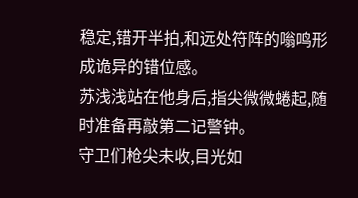稳定,错开半拍,和远处符阵的嗡鸣形成诡异的错位感。
苏浅浅站在他身后,指尖微微蜷起,随时准备再敲第二记警钟。
守卫们枪尖未收,目光如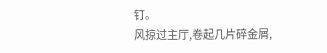钉。
风掠过主厅,卷起几片碎金屑,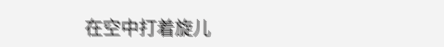在空中打着旋儿